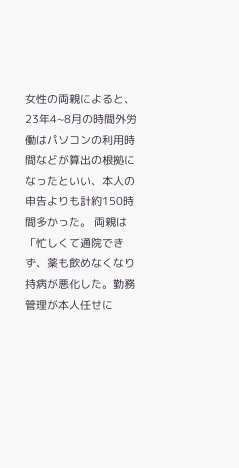女性の両親によると、23年4~8月の時間外労働はパソコンの利用時間などが算出の根拠になったといい、本人の申告よりも計約150時間多かった。 両親は「忙しくて通院できず、薬も飲めなくなり持病が悪化した。勤務管理が本人任せに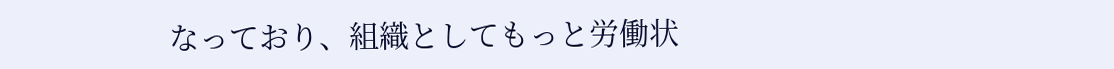なっており、組織としてもっと労働状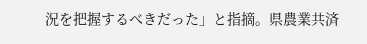況を把握するべきだった」と指摘。県農業共済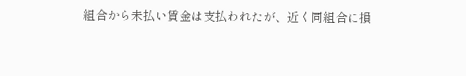組合から未払い賃金は支払われたが、近く同組合に損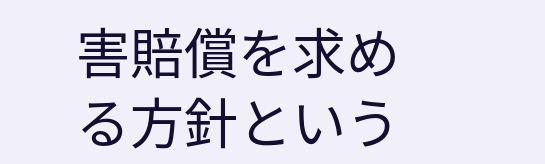害賠償を求める方針という